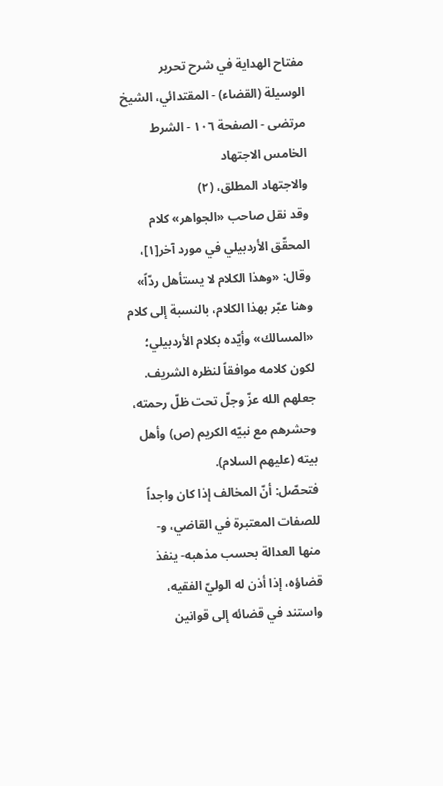مفتاح الهداية في شرح تحرير الوسيلة (القضاء) - المقتدائي، الشيخ مرتضى - الصفحة ١٠٦ - الشرط الخامس الاجتهاد
والاجتهاد المطلق، (٢)
وقد نقل صاحب «الجواهر» كلام المحقّق الأردبيلي في مورد آخر[١]، وقال: «وهذا الكلام لا يستأهل ردّاً» وهنا عبّر بهذا الكلام، بالنسبة إلى كلام «المسالك» وأيّده بكلام الأردبيلي؛ لكون كلامه موافقاً لنظره الشريف. جعلهم الله عزّ وجلّ تحت ظلّ رحمته، وحشرهم مع نبيّه الكريم (ص) وأهل بيته (عليهم السلام).
فتحصّل: أنّ المخالف إذا كان واجداً للصفات المعتبرة في القاضي، و- منها العدالة بحسب مذهبه- ينفذ قضاؤه، إذا أذن له الوليّ الفقيه، واستند في قضائه إلى قوانين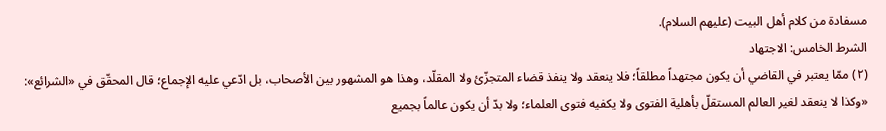مسفادة من كلام أهل البيت (عليهم السلام).
الشرط الخامس: الاجتهاد
(٢) ممّا يعتبر في القاضي أن يكون مجتهداً مطلقاً؛ فلا ينعقد ولا ينفذ قضاء المتجزّئ ولا المقلّد، وهذا هو المشهور بين الأصحاب، بل ادّعي عليه الإجماع؛ قال المحقّق في «الشرائع»: «وكذا لا ينعقد لغير العالم المستقلّ بأهلية الفتوى ولا يكفيه فتوى العلماء؛ ولا بدّ أن يكون عالماً بجميع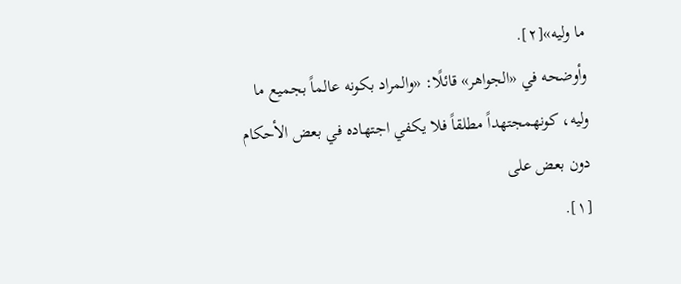ما وليه»[٢].
وأوضحه في «الجواهر» قائلًا: «والمراد بكونه عالماً بجميع ما وليه، كونهمجتهداً مطلقاً فلا يكفي اجتهاده في بعض الأحكام دون بعض على
[١].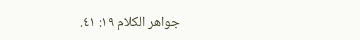جواهر الكلام ١٩: ٤١.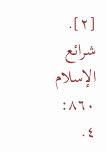[٢]. شرائع الإسلام ٨٦٠: ٤.